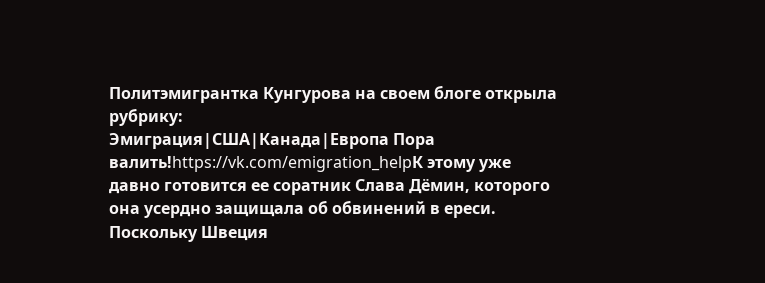Политэмигрантка Кунгурова на своем блоге открыла рубрику:
Эмиграция|США|Канада|Европа Пора валить!https://vk.com/emigration_helpК этому уже давно готовится ее соратник Слава Дёмин, которого она усердно защищала об обвинений в ереси.
Поскольку Швеция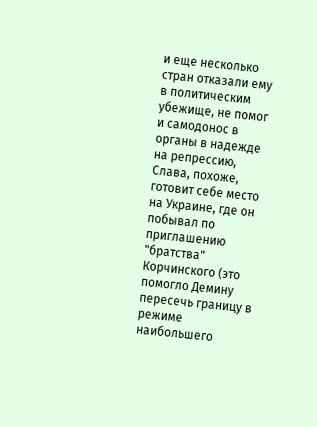и еще несколько стран отказали ему в политическим убежище, не помог и самодонос в органы в надежде на репрессию, Слава, похоже, готовит себе место на Украине, где он побывал по приглашению "братства" Корчинского (это помогло Демину пересечь границу в режиме наибольшего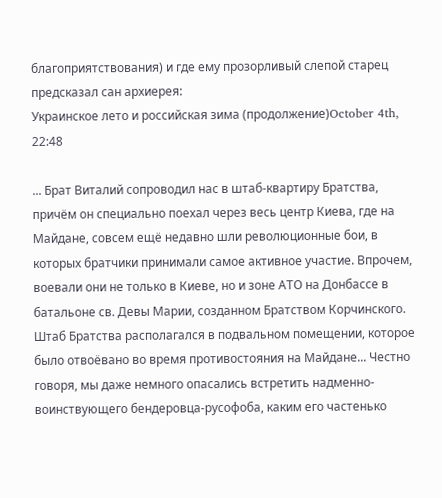благоприятствования) и где ему прозорливый слепой старец предсказал сан архиерея:
Украинское лето и российская зима (продолжение)October 4th, 22:48

... Брат Виталий сопроводил нас в штаб-квартиру Братства, причём он специально поехал через весь центр Киева, где на Майдане, совсем ещё недавно шли революционные бои, в которых братчики принимали самое активное участие. Впрочем, воевали они не только в Киеве, но и зоне АТО на Донбассе в батальоне св. Девы Марии, созданном Братством Корчинского. Штаб Братства располагался в подвальном помещении, которое было отвоёвано во время противостояния на Майдане... Честно говоря, мы даже немного опасались встретить надменно-воинствующего бендеровца-русофоба, каким его частенько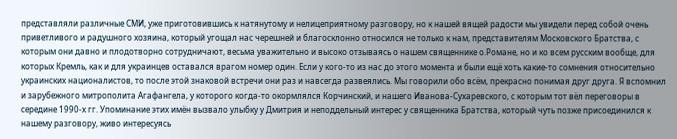представляли различные СМИ, уже приготовившись к натянутому и нелицеприятному разговору, но к нашей вящей радости мы увидели перед собой очень приветливого и радушного хозяина, который угощал нас черешней и благосклонно относился не только к нам, представителям Московского Братства, с которым они давно и плодотворно сотрудничают, весьма уважительно и высоко отзываясь о нашем священнике о.Романе, но и ко всем русским вообще, для которых Кремль, как и для украинцев оставался врагом номер один. Если у кого-то из нас до этого момента и были ещё хоть какие-то сомнения относительно украинских националистов, то после этой знаковой встречи они раз и навсегда развеялись. Мы говорили обо всём, прекрасно понимая друг друга. Я вспомнил и зарубежного митрополита Агафангела, у которого когда-то окормлялся Корчинский, и нашего Иванова-Сухаревского, с которым тот вёл переговоры в середине 1990-х гг. Упоминание этих имён вызвало улыбку у Дмитрия и неподдельный интерес у священника Братства, который чуть позже присоединился к нашему разговору, живо интересуясь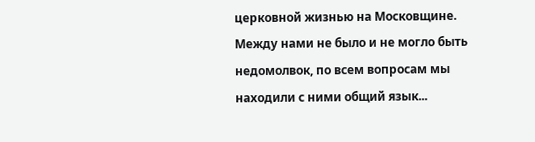церковной жизнью на Московщине. Между нами не было и не могло быть недомолвок, по всем вопросам мы находили с ними общий язык...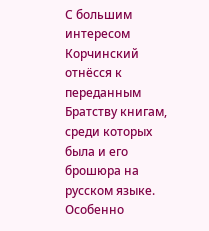С большим интересом Корчинский отнёсся к переданным Братству книгам, среди которых была и его брошюра на русском языке. Особенно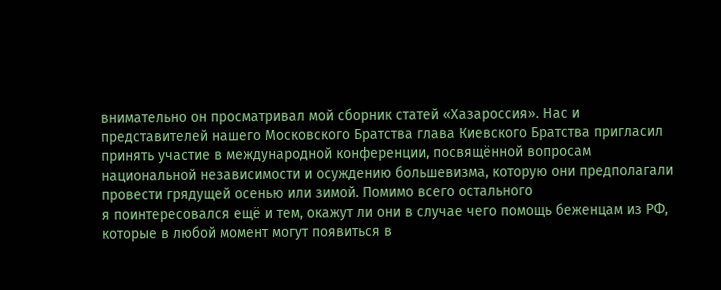внимательно он просматривал мой сборник статей «Хазароссия». Нас и представителей нашего Московского Братства глава Киевского Братства пригласил принять участие в международной конференции, посвящённой вопросам национальной независимости и осуждению большевизма, которую они предполагали провести грядущей осенью или зимой. Помимо всего остального
я поинтересовался ещё и тем, окажут ли они в случае чего помощь беженцам из РФ, которые в любой момент могут появиться в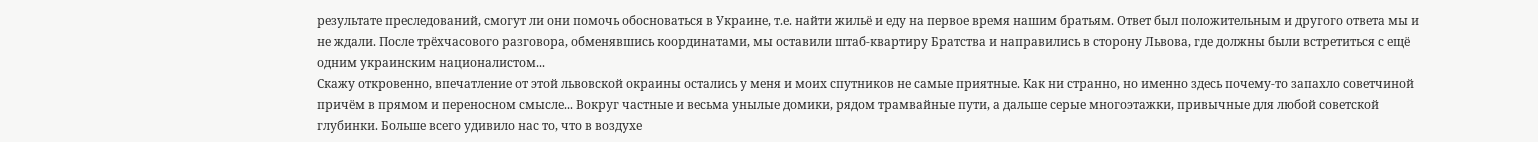результате преследований, смогут ли они помочь обосноваться в Украине, т.е. найти жильё и еду на первое время нашим братьям. Ответ был положительным и другого ответа мы и не ждали. После трёхчасового разговора, обменявшись координатами, мы оставили штаб-квартиру Братства и направились в сторону Львова, где должны были встретиться с ещё одним украинским националистом...
Скажу откровенно, впечатление от этой львовской окраины остались у меня и моих спутников не самые приятные. Как ни странно, но именно здесь почему-то запахло советчиной причём в прямом и переносном смысле... Вокруг частные и весьма унылые домики, рядом трамвайные пути, а дальше серые многоэтажки, привычные для любой советской глубинки. Больше всего удивило нас то, что в воздухе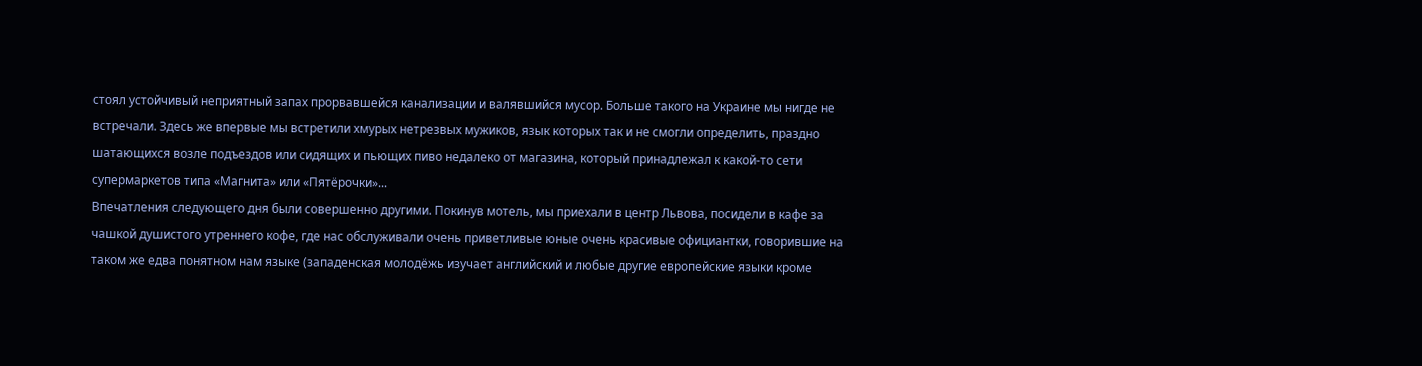стоял устойчивый неприятный запах прорвавшейся канализации и валявшийся мусор. Больше такого на Украине мы нигде не встречали. Здесь же впервые мы встретили хмурых нетрезвых мужиков, язык которых так и не смогли определить, праздно шатающихся возле подъездов или сидящих и пьющих пиво недалеко от магазина, который принадлежал к какой-то сети супермаркетов типа «Магнита» или «Пятёрочки»...
Впечатления следующего дня были совершенно другими. Покинув мотель, мы приехали в центр Львова, посидели в кафе за чашкой душистого утреннего кофе, где нас обслуживали очень приветливые юные очень красивые официантки, говорившие на таком же едва понятном нам языке (западенская молодёжь изучает английский и любые другие европейские языки кроме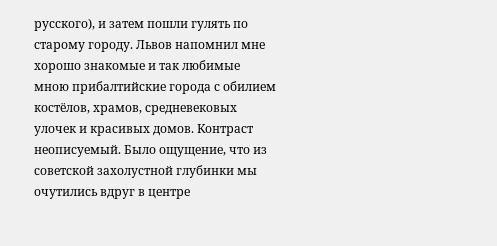русского), и затем пошли гулять по старому городу. Львов напомнил мне хорошо знакомые и так любимые мною прибалтийские города с обилием костёлов, храмов, средневековых улочек и красивых домов. Контраст неописуемый. Было ощущение, что из советской захолустной глубинки мы очутились вдруг в центре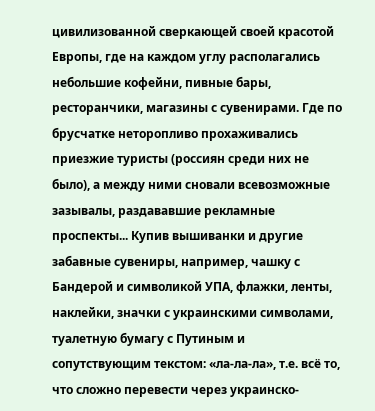цивилизованной сверкающей своей красотой Европы, где на каждом углу располагались небольшие кофейни, пивные бары, ресторанчики, магазины с сувенирами. Где по брусчатке неторопливо прохаживались приезжие туристы (россиян среди них не было), а между ними сновали всевозможные зазывалы, раздававшие рекламные проспекты... Купив вышиванки и другие забавные сувениры, например, чашку с Бандерой и символикой УПА, флажки, ленты, наклейки, значки с украинскими символами, туалетную бумагу с Путиным и сопутствующим текстом: «ла-ла-ла», т.е. всё то, что сложно перевести через украинско-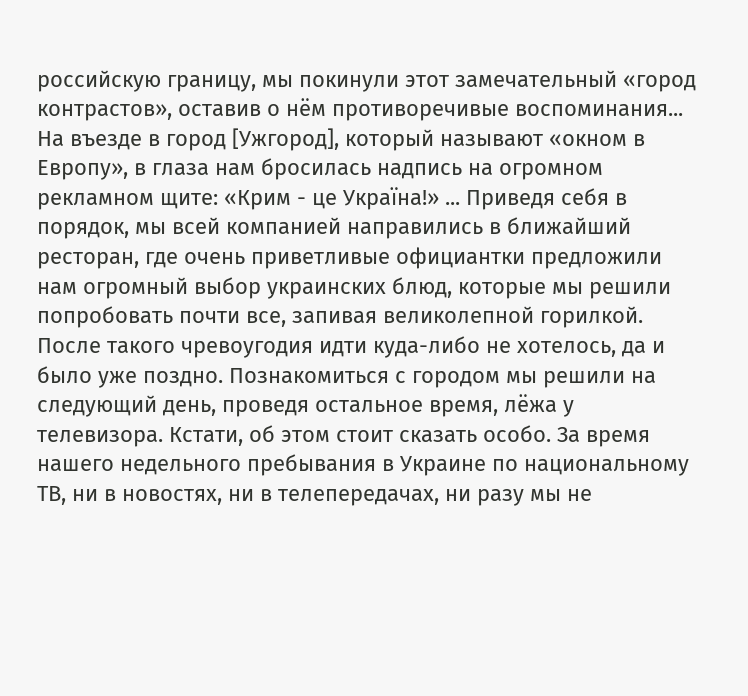российскую границу, мы покинули этот замечательный «город контрастов», оставив о нём противоречивые воспоминания...
На въезде в город [Ужгород], который называют «окном в Европу», в глаза нам бросилась надпись на огромном рекламном щите: «Крим - це Україна!» ... Приведя себя в порядок, мы всей компанией направились в ближайший ресторан, где очень приветливые официантки предложили нам огромный выбор украинских блюд, которые мы решили попробовать почти все, запивая великолепной горилкой. После такого чревоугодия идти куда-либо не хотелось, да и было уже поздно. Познакомиться с городом мы решили на следующий день, проведя остальное время, лёжа у телевизора. Кстати, об этом стоит сказать особо. За время нашего недельного пребывания в Украине по национальному ТВ, ни в новостях, ни в телепередачах, ни разу мы не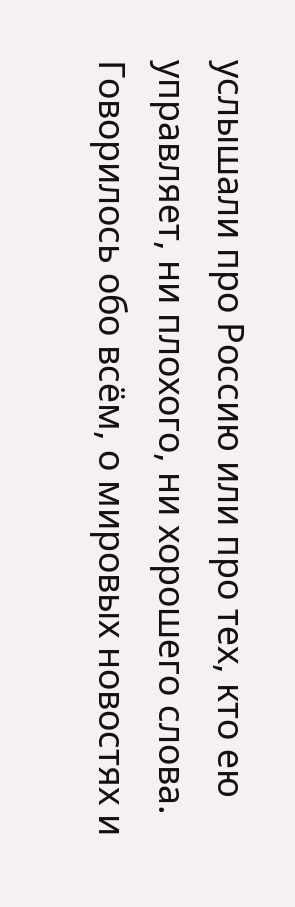услышали про Россию или про тех, кто ею управляет, ни плохого, ни хорошего слова. Говорилось обо всём, о мировых новостях и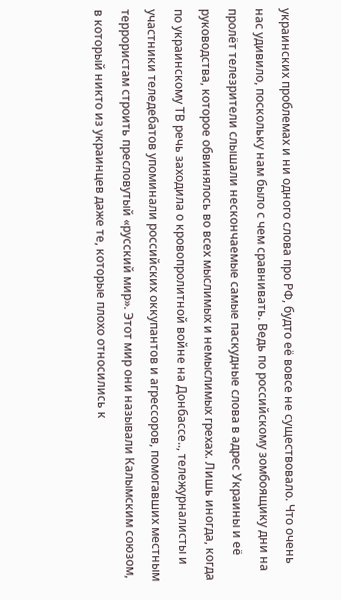украинских проблемах и ни одного слова про РФ, будто её вовсе не существовало. Что очень нас удивило, поскольку нам было с чем сравнивать. Ведь по российскому зомбоящику дни на пролёт телезрители слышали нескончаемые самые паскудные слова в адрес Украины и её руководства, которое обвинялось во всех мыслимых и немыслимых грехах. Лишь иногда, когда по украинскому ТВ речь заходила о кровопролитной войне на Донбассе.., тележурналисты и участники теледебатов упоминали российских оккупантов и агрессоров, помогавших местным террористам строить пресловутый «русский мир». Этот мир они называли Калымским союзом, в который никто из украинцев даже те, которые плохо относились к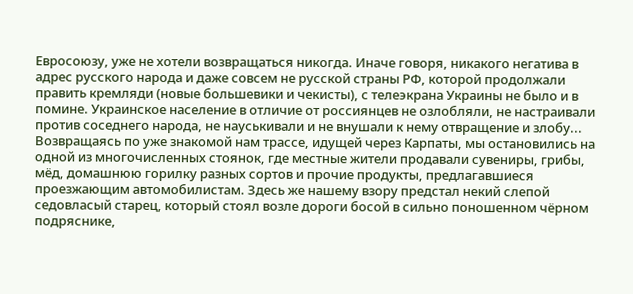Евросоюзу, уже не хотели возвращаться никогда. Иначе говоря, никакого негатива в адрес русского народа и даже совсем не русской страны РФ, которой продолжали править кремляди (новые большевики и чекисты), с телеэкрана Украины не было и в помине. Украинское население в отличие от россиянцев не озлобляли, не настраивали против соседнего народа, не науськивали и не внушали к нему отвращение и злобу...
Возвращаясь по уже знакомой нам трассе, идущей через Карпаты, мы остановились на одной из многочисленных стоянок, где местные жители продавали сувениры, грибы, мёд, домашнюю горилку разных сортов и прочие продукты, предлагавшиеся проезжающим автомобилистам. Здесь же нашему взору предстал некий слепой седовласый старец, который стоял возле дороги босой в сильно поношенном чёрном подряснике,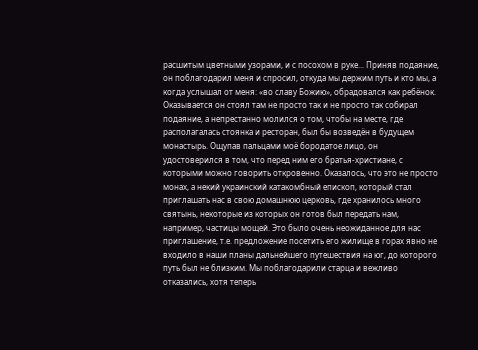расшитым цветными узорами, и с посохом в руке... Приняв подаяние, он поблагодарил меня и спросил, откуда мы держим путь и кто мы, а когда услышал от меня: «во славу Божию», обрадовался как ребёнок. Оказывается он стоял там не просто так и не просто так собирал подаяние, а непрестанно молился о том, чтобы на месте, где располагалась стоянка и ресторан, был бы возведён в будущем монастырь. Ощупав пальцами моё бородатое лицо, он удостоверился в том, что перед ним его братья-христиане, с которыми можно говорить откровенно. Оказалось, что это не просто монах, а некий украинский катакомбный епископ, который стал приглашать нас в свою домашнюю церковь, где хранилось много святынь, некоторые из которых он готов был передать нам, например, частицы мощей. Это было очень неожиданное для нас приглашение, т.е. предложение посетить его жилище в горах явно не входило в наши планы дальнейшего путешествия на юг, до которого путь был не близким. Мы поблагодарили старца и вежливо отказались, хотя теперь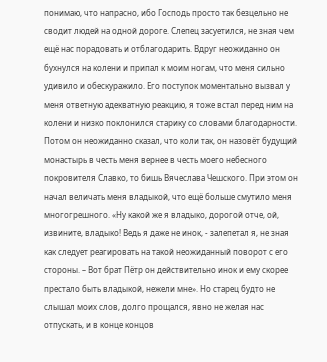понимаю, что напрасно, ибо Господь просто так безцельно не сводит людей на одной дороге. Слепец засуетился, не зная чем ещё нас порадовать и отблагодарить. Вдруг неожиданно он бухнулся на колени и припал к моим ногам, что меня сильно удивило и обескуражило. Его поступок моментально вызвал у меня ответную адекватную реакцию, я тоже встал перед ним на колени и низко поклонился старику со словами благодарности. Потом он неожиданно сказал, что коли так, он назовёт будущий монастырь в честь меня вернее в честь моего небесного покровителя Славко, то бишь Вячеслава Чешского. При этом он начал величать меня владыкой, что ещё больше смутило меня многогрешного. «Ну какой же я владыко, дорогой отче, ой, извините, владыко! Ведь я даже не инок, - залепетал я, не зная как следует реагировать на такой неожиданный поворот с его стороны. – Вот брат Пётр он действительно инок и ему скорее престало быть владыкой, нежели мне». Но старец будто не слышал моих слов, долго прощался, явно не желая нас отпускать, и в конце концов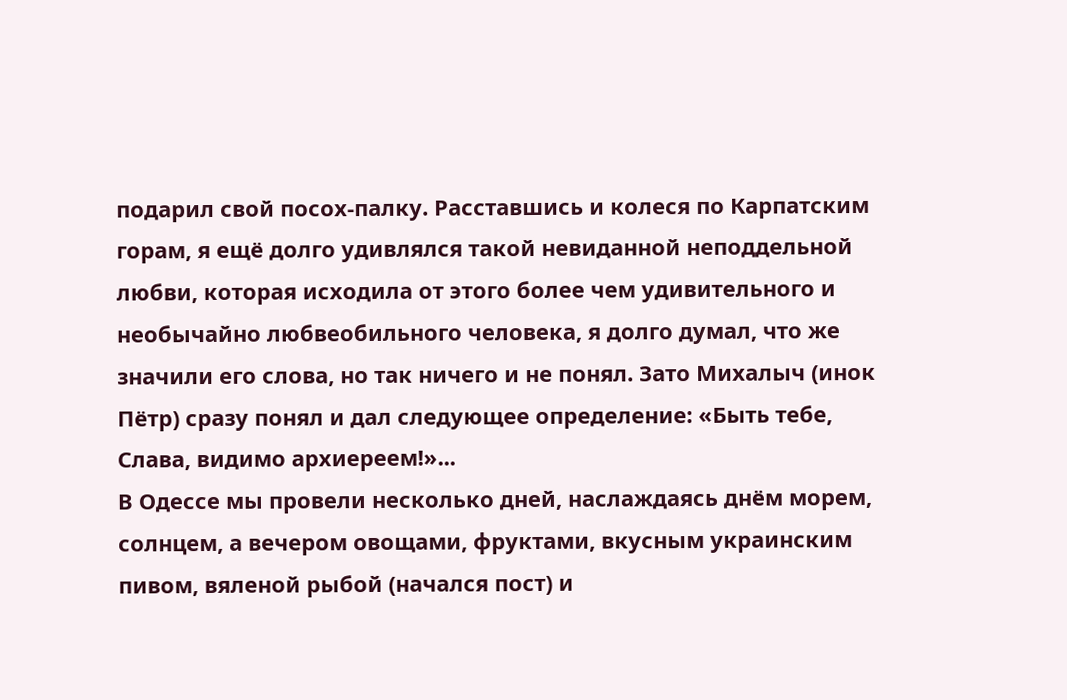подарил свой посох-палку. Расставшись и колеся по Карпатским горам, я ещё долго удивлялся такой невиданной неподдельной любви, которая исходила от этого более чем удивительного и необычайно любвеобильного человека, я долго думал, что же значили его слова, но так ничего и не понял. Зато Михалыч (инок Пётр) сразу понял и дал следующее определение: «Быть тебе, Слава, видимо архиереем!»...
В Одессе мы провели несколько дней, наслаждаясь днём морем, солнцем, а вечером овощами, фруктами, вкусным украинским пивом, вяленой рыбой (начался пост) и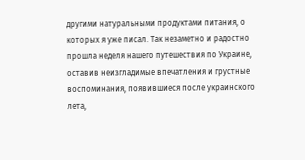другими натуральными продуктами питания, о которых я уже писал. Так незаметно и радостно прошла неделя нашего путешествия по Украине, оставив неизгладимые впечатления и грустные воспоминания, появившиеся после украинского лета,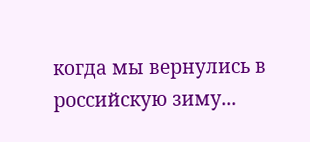когда мы вернулись в российскую зиму...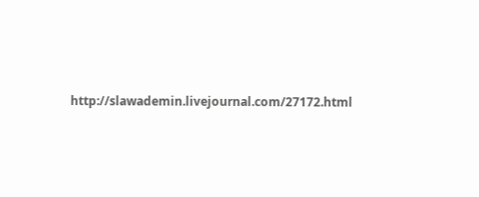http://slawademin.livejournal.com/27172.html